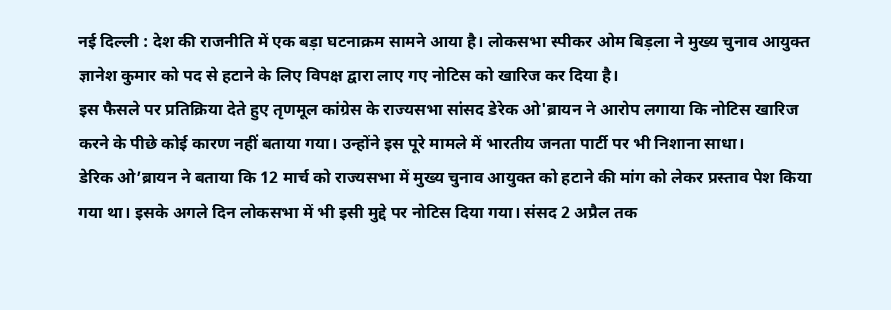नई दिल्ली : देश की राजनीति में एक बड़ा घटनाक्रम सामने आया है। लोकसभा स्पीकर ओम बिड़ला ने मुख्य चुनाव आयुक्त ज्ञानेश कुमार को पद से हटाने के लिए विपक्ष द्वारा लाए गए नोटिस को खारिज कर दिया है।
इस फैसले पर प्रतिक्रिया देते हुए तृणमूल कांग्रेस के राज्यसभा सांसद डेरेक ओ'ब्रायन ने आरोप लगाया कि नोटिस खारिज करने के पीछे कोई कारण नहीं बताया गया। उन्होंने इस पूरे मामले में भारतीय जनता पार्टी पर भी निशाना साधा।
डेरिक ओ’ब्रायन ने बताया कि 12 मार्च को राज्यसभा में मुख्य चुनाव आयुक्त को हटाने की मांग को लेकर प्रस्ताव पेश किया गया था। इसके अगले दिन लोकसभा में भी इसी मुद्दे पर नोटिस दिया गया। संसद 2 अप्रैल तक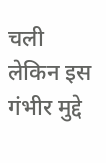चली लेकिन इस गंभीर मुद्दे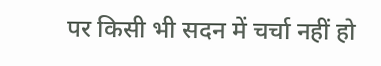पर किसी भी सदन में चर्चा नहीं हो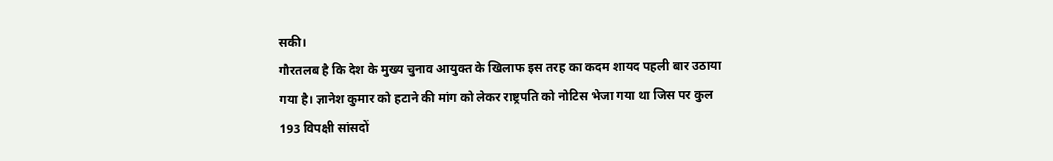सकी।
गौरतलब है कि देश के मुख्य चुनाव आयुक्त के खिलाफ इस तरह का कदम शायद पहली बार उठाया गया है। ज्ञानेश कुमार को हटाने की मांग को लेकर राष्ट्रपति को नोटिस भेजा गया था जिस पर कुल 193 विपक्षी सांसदों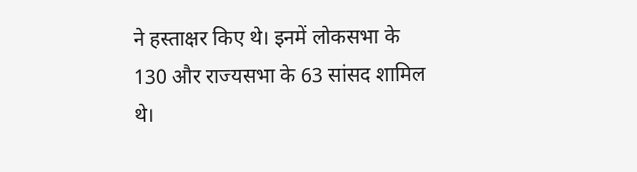ने हस्ताक्षर किए थे। इनमें लोकसभा के 130 और राज्यसभा के 63 सांसद शामिल थे।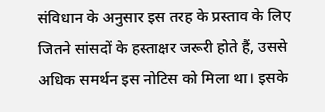संविधान के अनुसार इस तरह के प्रस्ताव के लिए जितने सांसदों के हस्ताक्षर जरूरी होते हैं, उससे अधिक समर्थन इस नोटिस को मिला था। इसके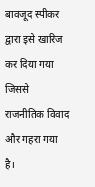बावजूद स्पीकर द्वारा इसे खारिज कर दिया गया जिससे राजनीतिक विवाद और गहरा गया है।